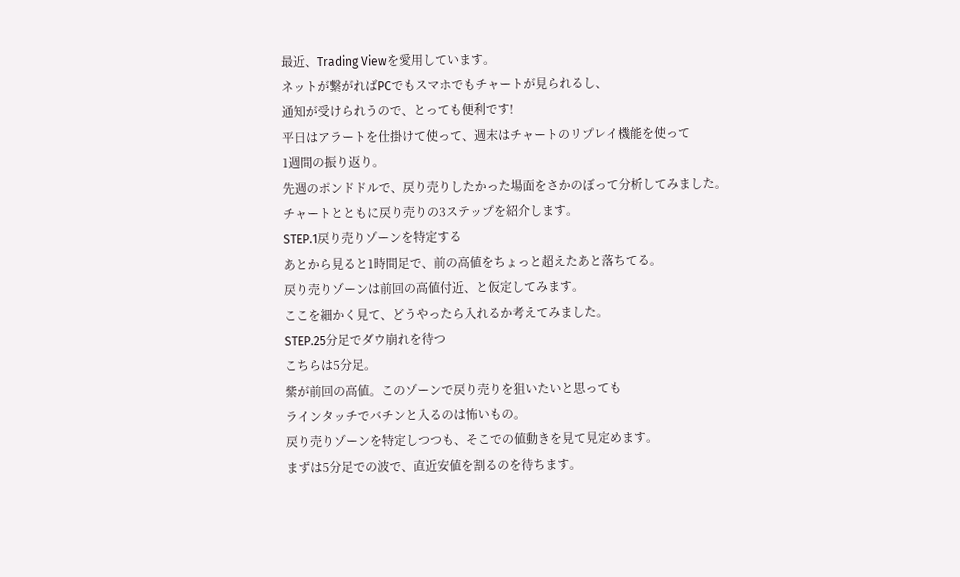最近、Trading Viewを愛用しています。
ネットが繋がればPCでもスマホでもチャートが見られるし、
通知が受けられうので、とっても便利です!
平日はアラートを仕掛けて使って、週末はチャートのリプレイ機能を使って
1週間の振り返り。
先週のポンドドルで、戻り売りしたかった場面をさかのぼって分析してみました。
チャートとともに戻り売りの3ステップを紹介します。
STEP.1戻り売りゾーンを特定する
あとから見ると1時間足で、前の高値をちょっと超えたあと落ちてる。
戻り売りゾーンは前回の高値付近、と仮定してみます。
ここを細かく見て、どうやったら入れるか考えてみました。
STEP.25分足でダウ崩れを待つ
こちらは5分足。
紫が前回の高値。このゾーンで戻り売りを狙いたいと思っても
ラインタッチでバチンと入るのは怖いもの。
戻り売りゾーンを特定しつつも、そこでの値動きを見て見定めます。
まずは5分足での波で、直近安値を割るのを待ちます。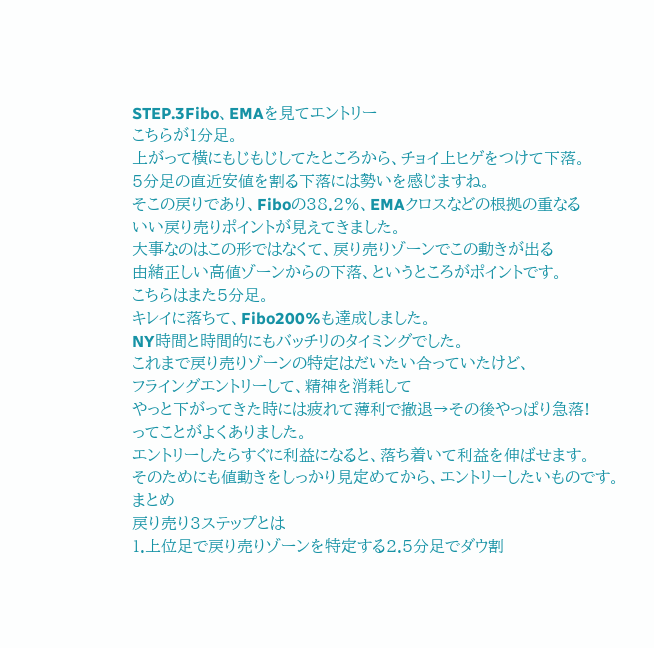STEP.3Fibo、EMAを見てエントリー
こちらが1分足。
上がって横にもじもじしてたところから、チョイ上ヒゲをつけて下落。
5分足の直近安値を割る下落には勢いを感じますね。
そこの戻りであり、Fiboの38.2%、EMAクロスなどの根拠の重なる
いい戻り売りポイントが見えてきました。
大事なのはこの形ではなくて、戻り売りゾーンでこの動きが出る
由緒正しい高値ゾーンからの下落、というところがポイントです。
こちらはまた5分足。
キレイに落ちて、Fibo200%も達成しました。
NY時間と時間的にもバッチリのタイミングでした。
これまで戻り売りゾーンの特定はだいたい合っていたけど、
フライングエントリーして、精神を消耗して
やっと下がってきた時には疲れて薄利で撤退→その後やっぱり急落!
ってことがよくありました。
エントリーしたらすぐに利益になると、落ち着いて利益を伸ばせます。
そのためにも値動きをしっかり見定めてから、エントリーしたいものです。
まとめ
戻り売り3ステップとは
1.上位足で戻り売りゾーンを特定する2.5分足でダウ割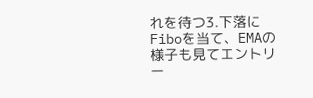れを待つ3.下落にFiboを当て、EMAの様子も見てエントリー